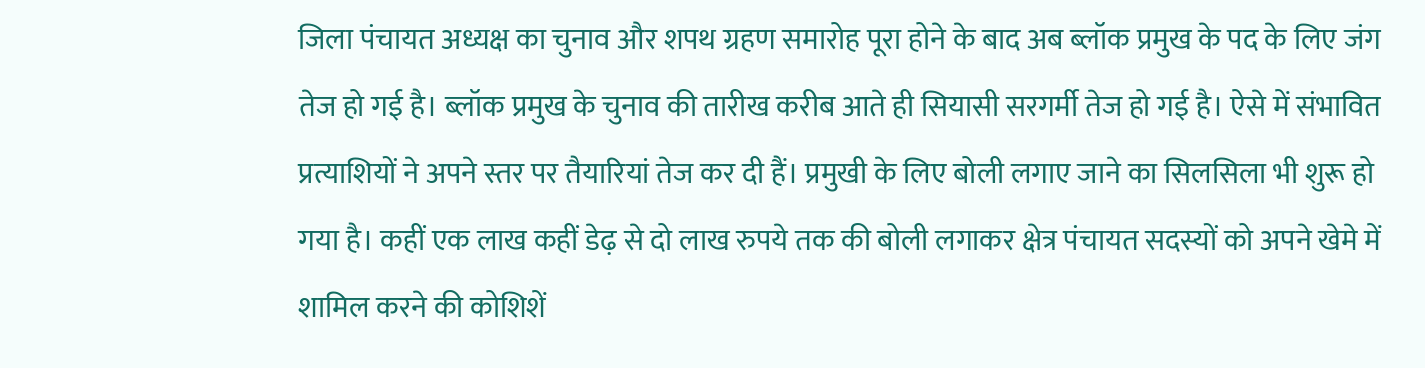जिला पंचायत अध्यक्ष का चुनाव और शपथ ग्रहण समारोह पूरा होने के बाद अब ब्लॉक प्रमुख के पद के लिए जंग तेज हो गई है। ब्लॉक प्रमुख के चुनाव की तारीख करीब आते ही सियासी सरगर्मी तेज हो गई है। ऐसे में संभावित प्रत्याशियों ने अपने स्तर पर तैयारियां तेज कर दी हैं। प्रमुखी के लिए बोली लगाए जाने का सिलसिला भी शुरू हो गया है। कहीं एक लाख कहीं डेढ़ से दो लाख रुपये तक की बोली लगाकर क्षेत्र पंचायत सदस्यों को अपने खेमे में शामिल करने की कोशिशें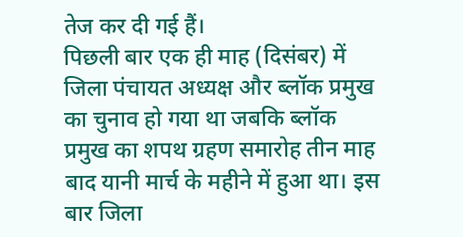तेज कर दी गई हैं।
पिछली बार एक ही माह (दिसंबर) में जिला पंचायत अध्यक्ष और ब्लॉक प्रमुख का चुनाव हो गया था जबकि ब्लॉक प्रमुख का शपथ ग्रहण समारोह तीन माह बाद यानी मार्च के महीने में हुआ था। इस बार जिला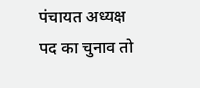पंचायत अध्यक्ष पद का चुनाव तो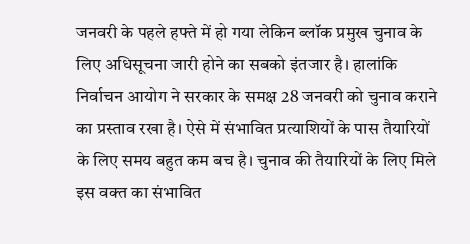जनवरी के पहले हफ्ते में हो गया लेकिन ब्लॉक प्रमुख चुनाव के लिए अधिसूचना जारी होने का सबको इंतजार है। हालांकि निर्वाचन आयोग ने सरकार के समक्ष 28 जनवरी को चुनाव कराने का प्रस्ताव रखा है। ऐसे में संभावित प्रत्याशियों के पास तैयारियों के लिए समय बहुत कम बच है। चुनाव की तैयारियों के लिए मिले इस वक्त का संभावित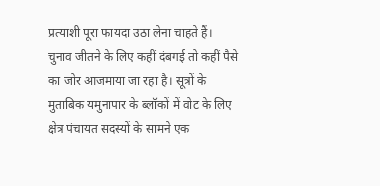प्रत्याशी पूरा फायदा उठा लेना चाहते हैं।
चुनाव जीतने के लिए कहीं दंबगई तो कहीं पैसे का जोर आजमाया जा रहा है। सूत्रों के मुताबिक यमुनापार के ब्लॉकों में वोट के लिए क्षेत्र पंचायत सदस्यों के सामने एक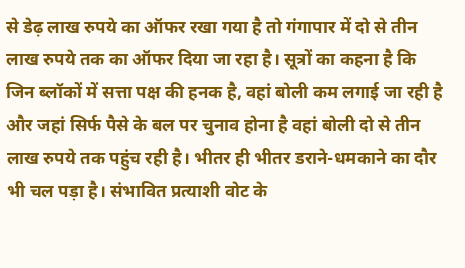से डेढ़ लाख रुपये का ऑफर रखा गया है तो गंगापार में दो से तीन लाख रुपये तक का ऑफर दिया जा रहा है। सूत्रों का कहना है कि जिन ब्लॉकों में सत्ता पक्ष की हनक है, वहां बोली कम लगाई जा रही है और जहां सिर्फ पैसे के बल पर चुनाव होना है वहां बोली दो से तीन लाख रुपये तक पहुंच रही है। भीतर ही भीतर डराने-धमकाने का दौर भी चल पड़ा है। संभावित प्रत्याशी वोट के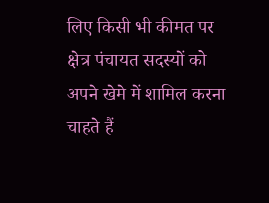लिए किसी भी कीमत पर क्षेत्र पंचायत सदस्यों को अपने खेमे में शामिल करना चाहते हैं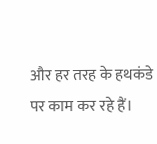और हर तरह के हथकंडे पर काम कर रहे हैं।